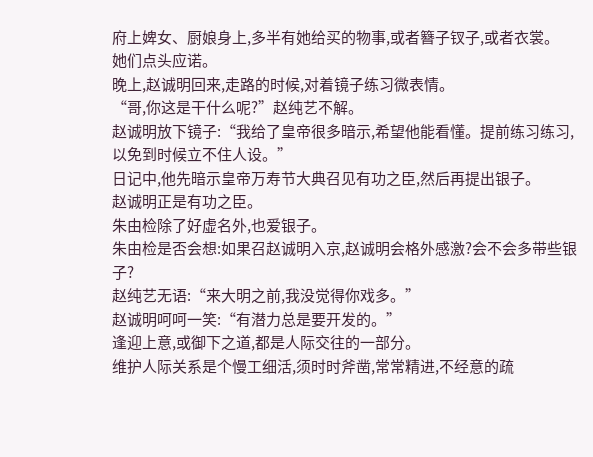府上婢女、厨娘身上,多半有她给买的物事,或者簪子钗子,或者衣裳。
她们点头应诺。
晚上,赵诚明回来,走路的时候,对着镜子练习微表情。
“哥,你这是干什么呢?”赵纯艺不解。
赵诚明放下镜子:“我给了皇帝很多暗示,希望他能看懂。提前练习练习,以免到时候立不住人设。”
日记中,他先暗示皇帝万寿节大典召见有功之臣,然后再提出银子。
赵诚明正是有功之臣。
朱由检除了好虚名外,也爱银子。
朱由检是否会想:如果召赵诚明入京,赵诚明会格外感激?会不会多带些银子?
赵纯艺无语:“来大明之前,我没觉得你戏多。”
赵诚明呵呵一笑:“有潜力总是要开发的。”
逢迎上意,或御下之道,都是人际交往的一部分。
维护人际关系是个慢工细活,须时时斧凿,常常精进,不经意的疏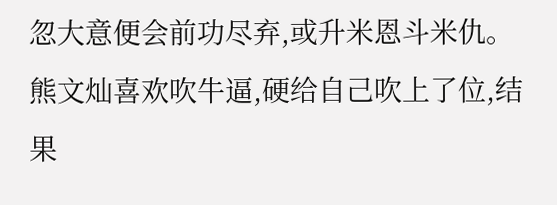忽大意便会前功尽弃,或升米恩斗米仇。
熊文灿喜欢吹牛逼,硬给自己吹上了位,结果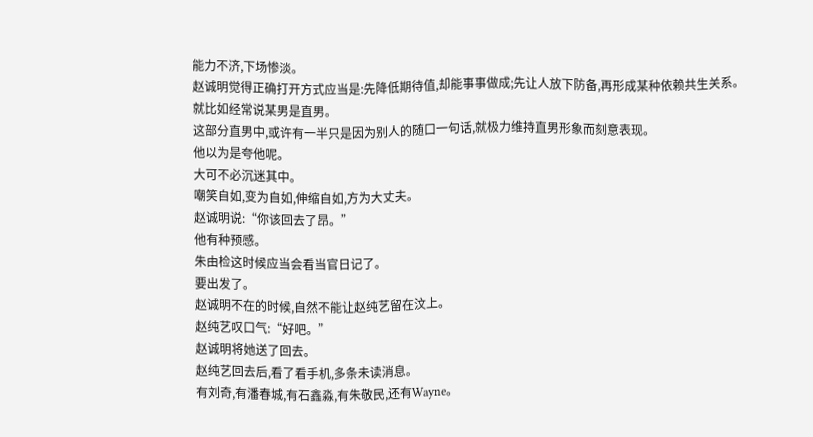能力不济,下场惨淡。
赵诚明觉得正确打开方式应当是:先降低期待值,却能事事做成;先让人放下防备,再形成某种依赖共生关系。
就比如经常说某男是直男。
这部分直男中,或许有一半只是因为别人的随口一句话,就极力维持直男形象而刻意表现。
他以为是夸他呢。
大可不必沉迷其中。
嘲笑自如,变为自如,伸缩自如,方为大丈夫。
赵诚明说:“你该回去了昂。”
他有种预感。
朱由检这时候应当会看当官日记了。
要出发了。
赵诚明不在的时候,自然不能让赵纯艺留在汶上。
赵纯艺叹口气:“好吧。”
赵诚明将她送了回去。
赵纯艺回去后,看了看手机,多条未读消息。
有刘奇,有潘春城,有石鑫淼,有朱敬民,还有Wayne。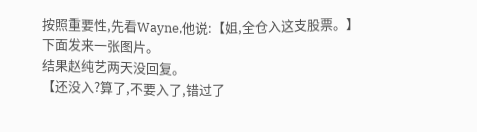按照重要性,先看Wayne,他说:【姐,全仓入这支股票。】
下面发来一张图片。
结果赵纯艺两天没回复。
【还没入?算了,不要入了,错过了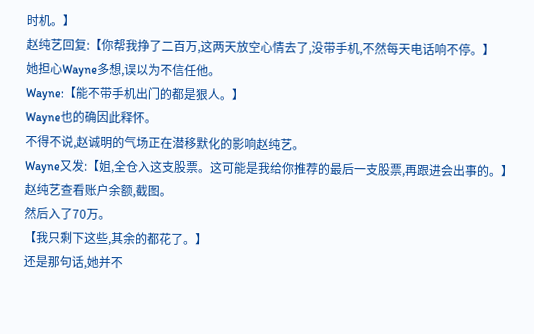时机。】
赵纯艺回复:【你帮我挣了二百万,这两天放空心情去了,没带手机,不然每天电话响不停。】
她担心Wayne多想,误以为不信任他。
Wayne:【能不带手机出门的都是狠人。】
Wayne也的确因此释怀。
不得不说,赵诚明的气场正在潜移默化的影响赵纯艺。
Wayne又发:【姐,全仓入这支股票。这可能是我给你推荐的最后一支股票,再跟进会出事的。】
赵纯艺查看账户余额,截图。
然后入了70万。
【我只剩下这些,其余的都花了。】
还是那句话,她并不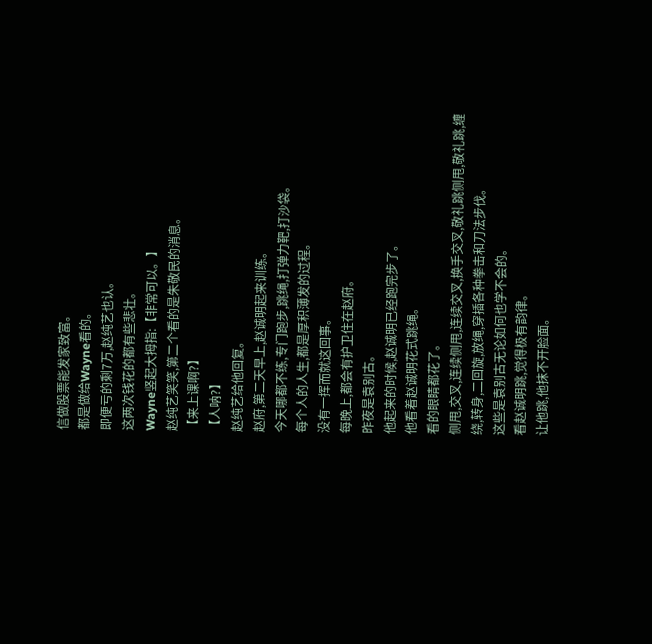信做股票能发家致富。
都是做给Wayne看的。
即便亏的剩7万,赵纯艺也认。
这两次钱花的都有些悲壮。
Wayne竖起大拇指:【非常可以。】
赵纯艺笑笑,第二个看的是朱敬民的消息。
【来上课啊?】
【人呐?】
赵纯艺给他回复。
赵府,第二天早上,赵诚明起来训练。
今天哪都不练,专门跑步,跳绳,打弹力靶,打沙袋。
每个人的人生,都是厚积薄发的过程。
没有一挥而就这回事。
每晚上,都会有护卫住在赵府。
昨夜是袁别古。
他起来的时候,赵诚明已经跑完步了。
他看着赵诚明花式跳绳。
看的眼睛都花了。
侧甩,交叉,连续侧甩,连续交叉,换手交叉,敬礼跳侧甩,敬礼跳,缠绕,转身,二回旋,放绳,穿插各种拳击和刀法步伐。
这些是袁别古无论如何也学不会的。
看赵诚明跳,觉得极有韵律。
让他跳,他抹不开脸面。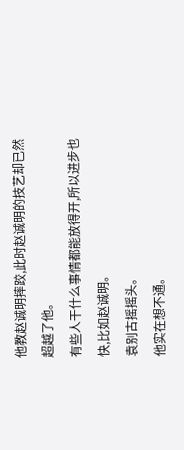他教赵诚明摔跤,此时赵诚明的技艺却已然超越了他。
有些人干什么事情都能放得开,所以进步也快,比如赵诚明。
袁别古摇摇头。
他实在想不通。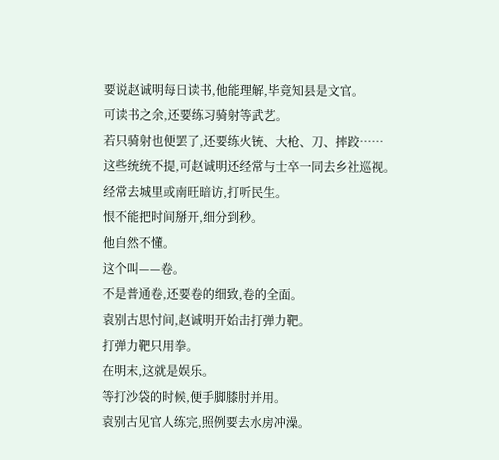要说赵诚明每日读书,他能理解,毕竟知县是文官。
可读书之余,还要练习骑射等武艺。
若只骑射也便罢了,还要练火铳、大枪、刀、摔跤……
这些统统不提,可赵诚明还经常与士卒一同去乡社巡视。
经常去城里或南旺暗访,打听民生。
恨不能把时间掰开,细分到秒。
他自然不懂。
这个叫——卷。
不是普通卷,还要卷的细致,卷的全面。
袁别古思忖间,赵诚明开始击打弹力靶。
打弹力靶只用拳。
在明末,这就是娱乐。
等打沙袋的时候,便手脚膝肘并用。
袁别古见官人练完,照例要去水房冲澡。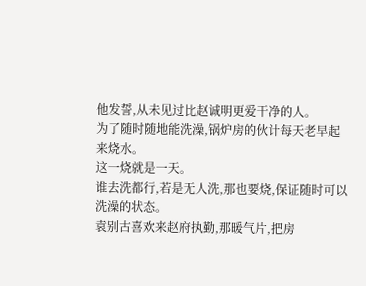他发誓,从未见过比赵诚明更爱干净的人。
为了随时随地能洗澡,锅炉房的伙计每天老早起来烧水。
这一烧就是一天。
谁去洗都行,若是无人洗,那也要烧,保证随时可以洗澡的状态。
袁别古喜欢来赵府执勤,那暖气片,把房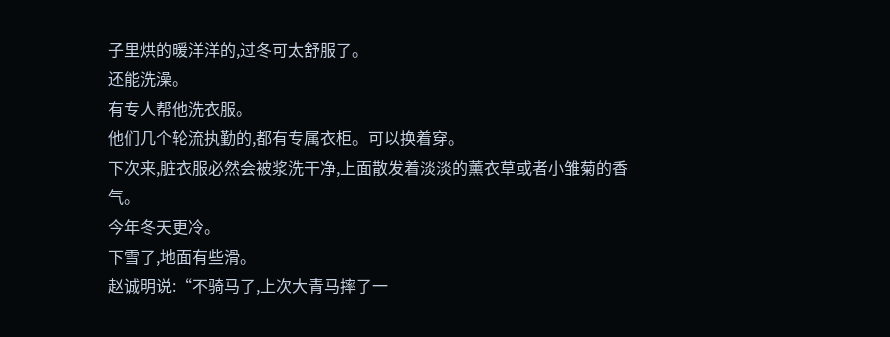子里烘的暖洋洋的,过冬可太舒服了。
还能洗澡。
有专人帮他洗衣服。
他们几个轮流执勤的,都有专属衣柜。可以换着穿。
下次来,脏衣服必然会被浆洗干净,上面散发着淡淡的薰衣草或者小雏菊的香气。
今年冬天更冷。
下雪了,地面有些滑。
赵诚明说:“不骑马了,上次大青马摔了一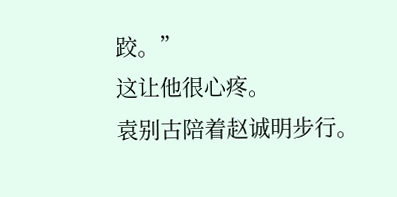跤。”
这让他很心疼。
袁别古陪着赵诚明步行。